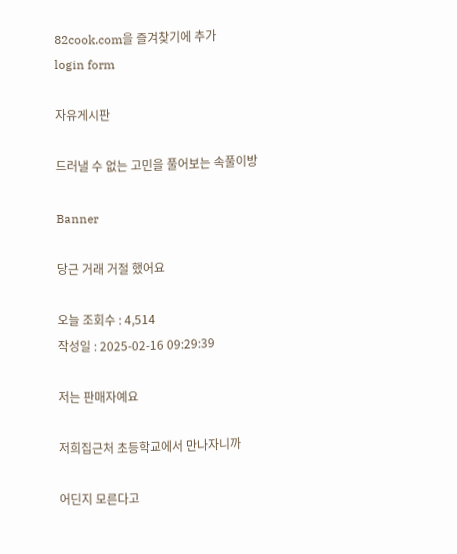82cook.com을 즐겨찾기에 추가
login form

자유게시판

드러낼 수 없는 고민을 풀어보는 속풀이방

Banner

당근 거래 거절 했어요

오늘 조회수 : 4,514
작성일 : 2025-02-16 09:29:39

저는 판매자예요

저희집근처 초등학교에서 만나자니까

어딘지 모른다고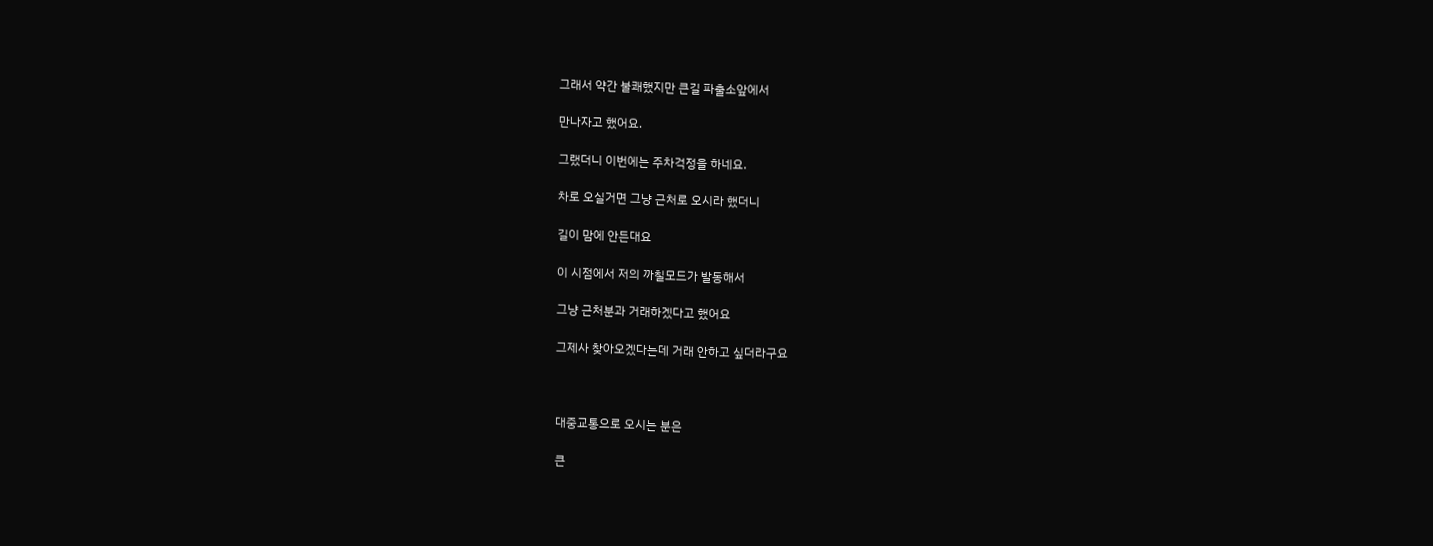그래서 약간 불쾌했지만 큰길 파출소앞에서

만나자고 했어요.

그랬더니 이번에는 주차걱정을 하네요.

차로 오실거면 그냥 근처로 오시라 했더니

길이 맘에 안든대요

이 시점에서 저의 까칠모드가 발동해서

그냥 근처분과 거래하겠다고 했어요

그제사 찾아오겠다는데 거래 안하고 싶더라구요



대중교통으로 오시는 분은

큰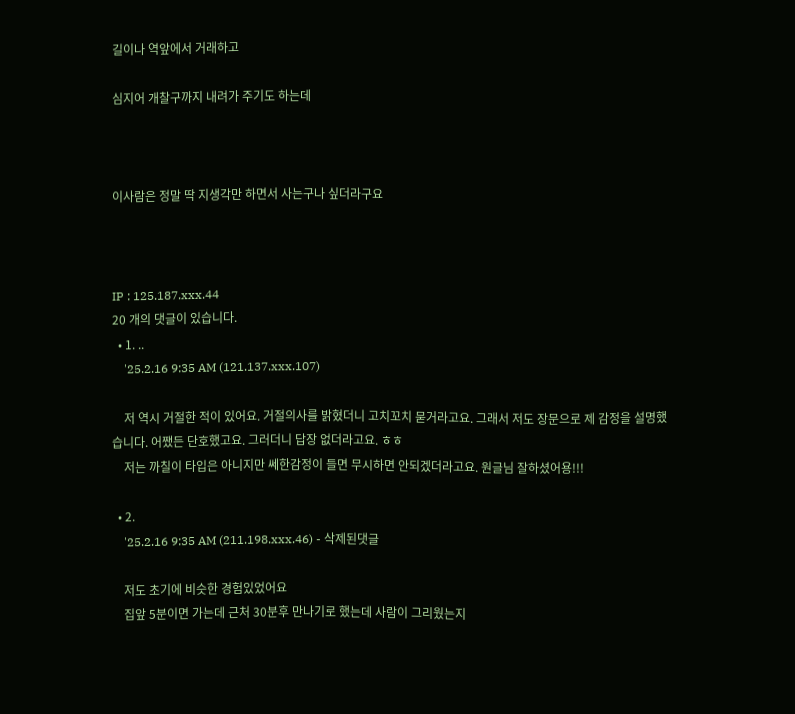길이나 역앞에서 거래하고

심지어 개찰구까지 내려가 주기도 하는데



이사람은 정말 딱 지생각만 하면서 사는구나 싶더라구요



IP : 125.187.xxx.44
20 개의 댓글이 있습니다.
  • 1. ..
    '25.2.16 9:35 AM (121.137.xxx.107)

    저 역시 거절한 적이 있어요. 거절의사를 밝혔더니 고치꼬치 묻거라고요. 그래서 저도 장문으로 제 감정을 설명했습니다. 어쨌든 단호했고요. 그러더니 답장 없더라고요. ㅎㅎ
    저는 까칠이 타입은 아니지만 쎄한감정이 들면 무시하면 안되겠더라고요. 원글님 잘하셨어용!!!

  • 2.
    '25.2.16 9:35 AM (211.198.xxx.46) - 삭제된댓글

    저도 초기에 비슷한 경험있었어요
    집앞 5분이면 가는데 근처 30분후 만나기로 했는데 사람이 그리웠는지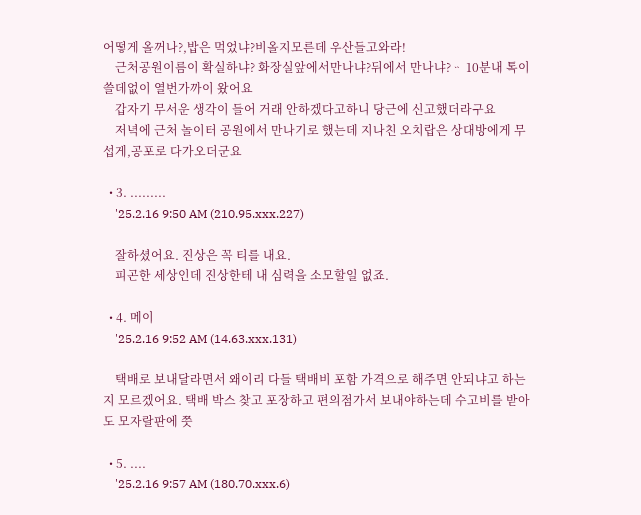어떻게 올꺼나?,밥은 먹었냐?비올지모른데 우산들고와라!
    근처공원이름이 확실하냐? 화장실앞에서만나냐?뒤에서 만나냐?ᆢ 10분내 톡이 쓸데없이 열번가까이 왔어요
    갑자기 무서운 생각이 들어 거래 안하겠다고하니 당근에 신고했더라구요
    저녁에 근처 놀이터 공원에서 만나기로 했는데 지나친 오치랍은 상대방에게 무섭게,공포로 다가오더군요

  • 3. .........
    '25.2.16 9:50 AM (210.95.xxx.227)

    잘하셨어요. 진상은 꼭 티를 내요.
    피곤한 세상인데 진상한테 내 심력을 소모할일 없죠.

  • 4. 메이
    '25.2.16 9:52 AM (14.63.xxx.131)

    택배로 보내달라면서 왜이리 다들 택배비 포함 가격으로 해주면 안되냐고 하는지 모르겠어요. 택배 박스 찾고 포장하고 편의점가서 보내야하는데 수고비를 받아도 모자랄판에 쯧

  • 5. ....
    '25.2.16 9:57 AM (180.70.xxx.6)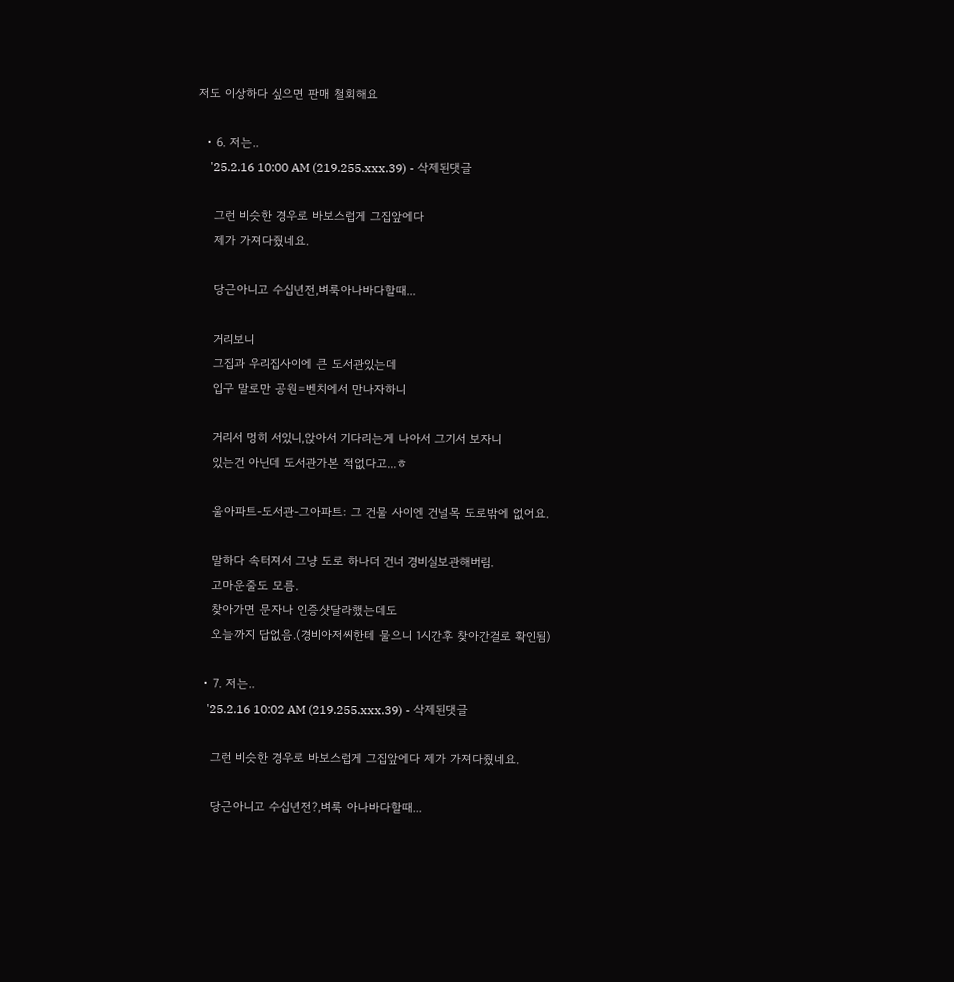저도 이상하다 싶으면 판매 철회해요

  • 6. 저는..
    '25.2.16 10:00 AM (219.255.xxx.39) - 삭제된댓글

    그런 비슷한 경우로 바보스럽게 그집앞에다
    제가 가져다줬네요.

    당근아니고 수십년전,벼룩아나바다할때...

    거리보니
    그집과 우리집사이에 큰 도서관있는데
    입구 말로만 공원=벤치에서 만나자하니

    거리서 멍히 서있니,앉아서 기다리는게 나아서 그기서 보자니
    있는건 아닌데 도서관가본 적없다고...ㅎ

    울아파트-도서관-그아파트: 그 건물 사이엔 건널목 도로밖에 없어요.

    말하다 속터져서 그냥 도로 하나더 건너 경비실보관해버림.
    고마운줄도 모름.
    찾아가면 문자나 인증샷달라했는데도
    오늘까지 답없음.(경비아저씨한테 물으니 1시간후 찾아간걸로 확인됨)

  • 7. 저는..
    '25.2.16 10:02 AM (219.255.xxx.39) - 삭제된댓글

    그런 비슷한 경우로 바보스럽게 그집앞에다 제가 가져다줬네요.

    당근아니고 수십년전?,벼룩 아나바다할때...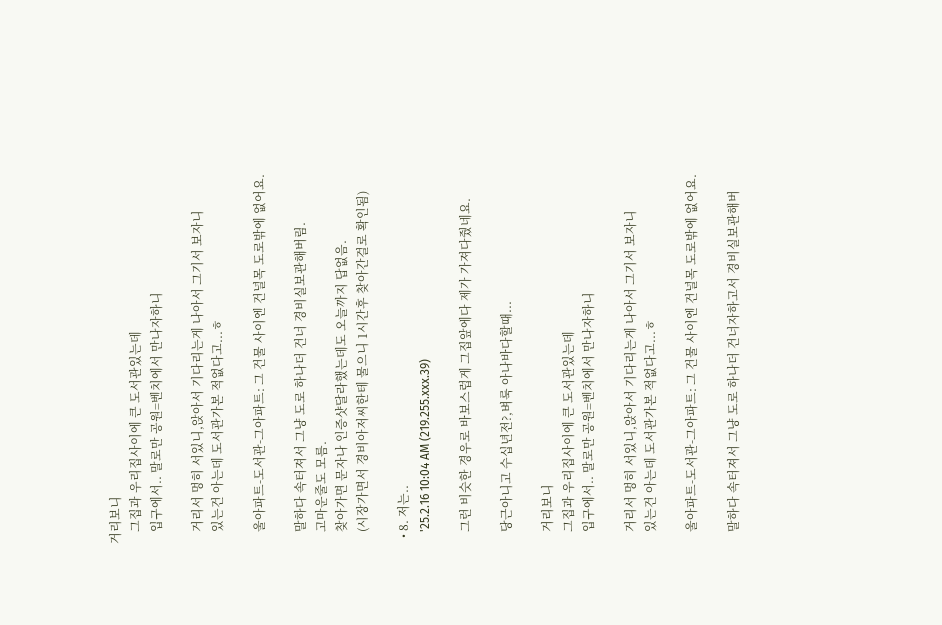거리보니
    그집과 우리집사이에 큰 도서관있는데
    입구에서.. 말로만 공원=벤치에서 만나자하니

    거리서 멍히 서있니,앉아서 기다리는게 나아서 그기서 보자니
    있는건 아는데 도서관가본 적없다고...ㅎ

    울아파트-도서관-그아파트: 그 건물 사이엔 건널목 도로밖에 없어요.

    말하다 속터져서 그냥 도로 하나더 건너 경비실보관해버림.
    고마운줄도 모름.
    찾아가면 문자나 인증샷달라했는데도 오늘까지 답없음.
    (시장가면서 경비아저씨한테 물으니 1시간후 찾아간걸로 확인됨)

  • 8. 저는..
    '25.2.16 10:04 AM (219.255.xxx.39)

    그런 비슷한 경우로 바보스럽게 그집앞에다 제가 가져다줬네요.

    당근아니고 수십년전?,벼룩 아나바다할때...

    거리보니
    그집과 우리집사이에 큰 도서관있는데
    입구에서.. 말로만 공원=벤치에서 만나자하니

    거리서 멍히 서있니,앉아서 기다리는게 나아서 그기서 보자니
    있는건 아는데 도서관가본 적없다고...ㅎ

    울아파트-도서관-그아파트: 그 건물 사이엔 건널목 도로밖에 없어요.

    말하다 속터져서 그냥 도로 하나더 건너자하고서 경비실보관해버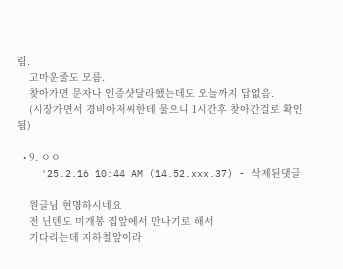림.
    고마운줄도 모름.
    찾아가면 문자나 인증샷달라했는데도 오늘까지 답없음.
    (시장가면서 경비아저씨한테 물으니 1시간후 찾아간걸로 확인됨)

  • 9. ㅇㅇ
    '25.2.16 10:44 AM (14.52.xxx.37) - 삭제된댓글

    원글님 현명하시네요
    전 닌텐도 미개봉 집앞에서 만나기로 해서
    기다리는데 지하철앞이라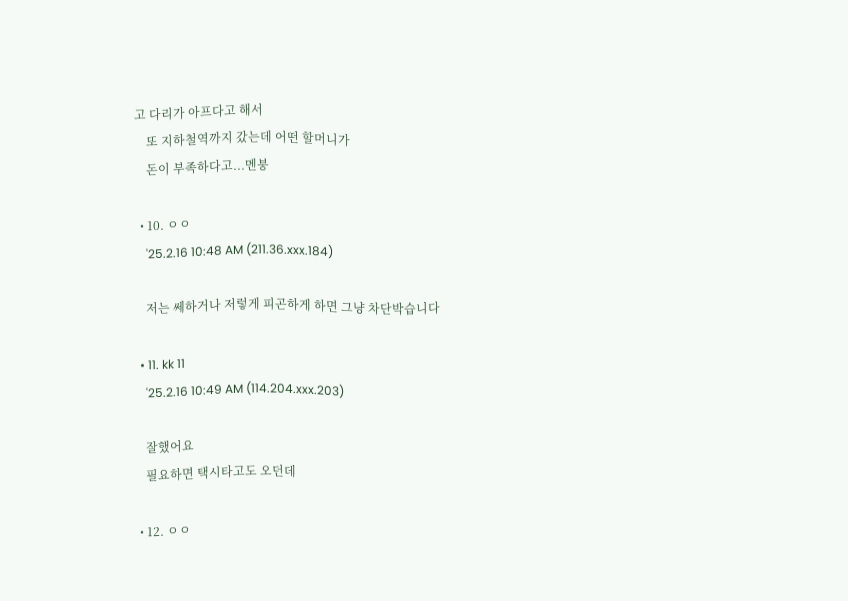고 다리가 아프다고 해서
    또 지하철역까지 갔는데 어떤 할머니가
    돈이 부족하다고...멘붕

  • 10. ㅇㅇ
    '25.2.16 10:48 AM (211.36.xxx.184)

    저는 쎄하거나 저렇게 피곤하게 하면 그냥 차단박습니다

  • 11. kk 11
    '25.2.16 10:49 AM (114.204.xxx.203)

    잘했어요
    필요하면 택시타고도 오던데

  • 12. ㅇㅇ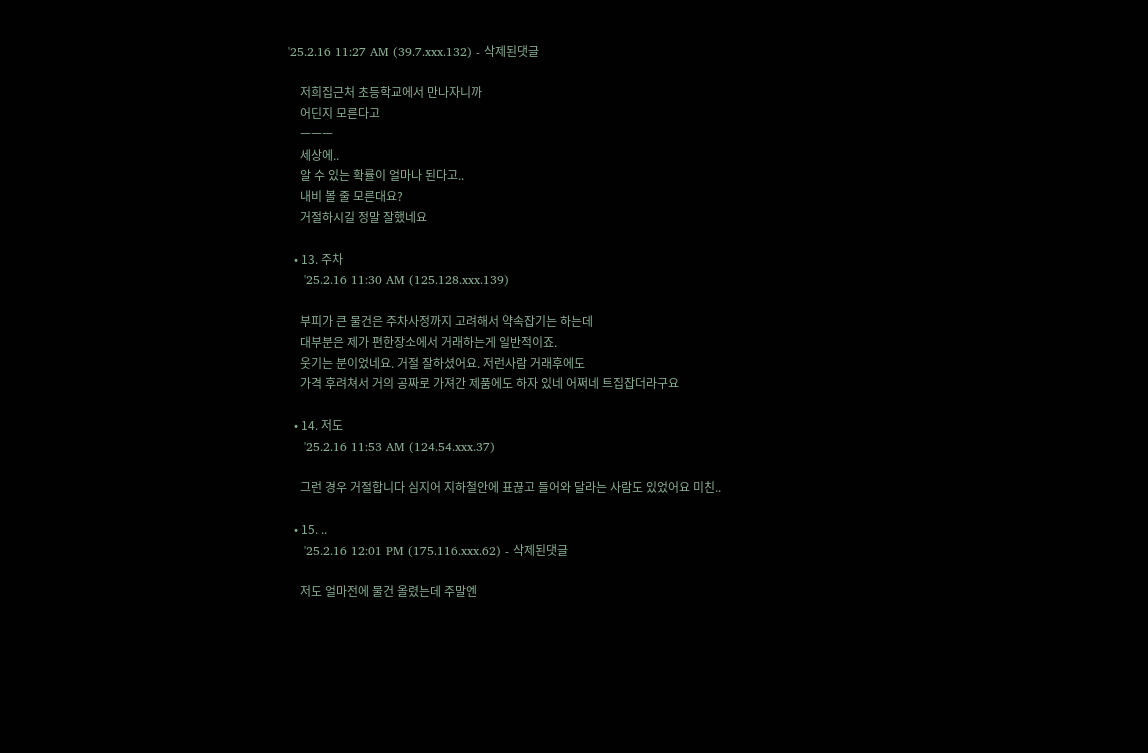'25.2.16 11:27 AM (39.7.xxx.132) - 삭제된댓글

    저희집근처 초등학교에서 만나자니까
    어딘지 모른다고
    ㅡㅡㅡ
    세상에..
    알 수 있는 확률이 얼마나 된다고..
    내비 볼 줄 모른대요?
    거절하시길 정말 잘했네요

  • 13. 주차
    '25.2.16 11:30 AM (125.128.xxx.139)

    부피가 큰 물건은 주차사정까지 고려해서 약속잡기는 하는데
    대부분은 제가 편한장소에서 거래하는게 일반적이죠.
    웃기는 분이었네요. 거절 잘하셨어요. 저런사람 거래후에도
    가격 후려쳐서 거의 공짜로 가져간 제품에도 하자 있네 어쩌네 트집잡더라구요

  • 14. 저도
    '25.2.16 11:53 AM (124.54.xxx.37)

    그런 경우 거절합니다 심지어 지하철안에 표끊고 들어와 달라는 사람도 있었어요 미친..

  • 15. ..
    '25.2.16 12:01 PM (175.116.xxx.62) - 삭제된댓글

    저도 얼마전에 물건 올렸는데 주말엔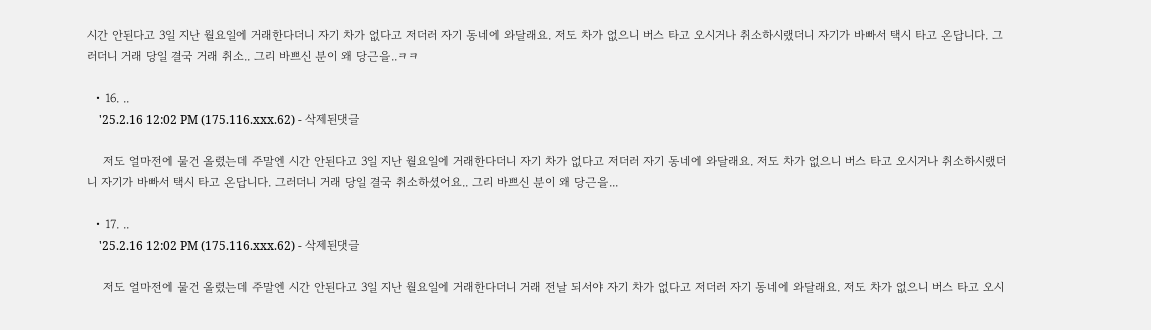시간 안된다고 3일 지난 월요일에 거래한다더니 자기 차가 없다고 저더러 자기 동네에 와달래요. 저도 차가 없으니 버스 타고 오시거나 취소하시랬더니 자기가 바빠서 택시 타고 온답니다. 그러더니 거래 당일 결국 거래 취소.. 그리 바쁘신 분이 왜 당근을..ㅋㅋ

  • 16. ..
    '25.2.16 12:02 PM (175.116.xxx.62) - 삭제된댓글

    저도 얼마전에 물건 올렸는데 주말엔 시간 안된다고 3일 지난 월요일에 거래한다더니 자기 차가 없다고 저더러 자기 동네에 와달래요. 저도 차가 없으니 버스 타고 오시거나 취소하시랬더니 자기가 바빠서 택시 타고 온답니다. 그러더니 거래 당일 결국 취소하셨어요.. 그리 바쁘신 분이 왜 당근을...

  • 17. ..
    '25.2.16 12:02 PM (175.116.xxx.62) - 삭제된댓글

    저도 얼마전에 물건 올렸는데 주말엔 시간 안된다고 3일 지난 월요일에 거래한다더니 거래 전날 되서야 자기 차가 없다고 저더러 자기 동네에 와달래요. 저도 차가 없으니 버스 타고 오시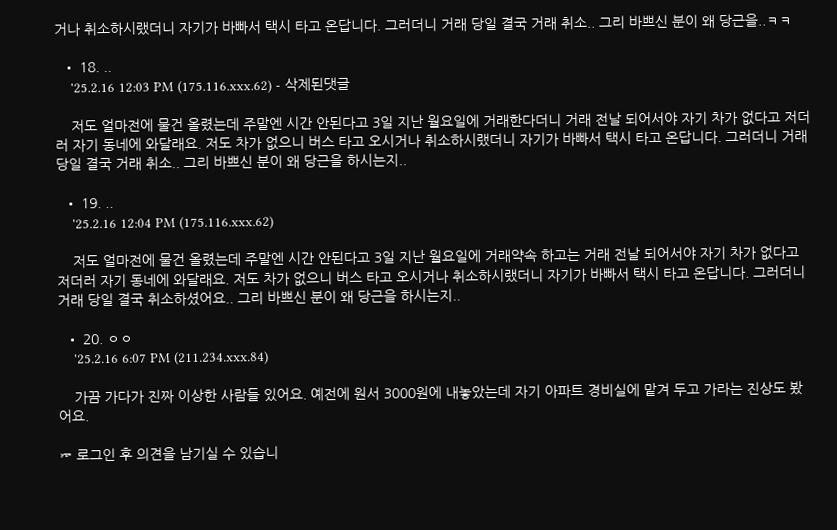거나 취소하시랬더니 자기가 바빠서 택시 타고 온답니다. 그러더니 거래 당일 결국 거래 취소.. 그리 바쁘신 분이 왜 당근을..ㅋㅋ

  • 18. ..
    '25.2.16 12:03 PM (175.116.xxx.62) - 삭제된댓글

    저도 얼마전에 물건 올렸는데 주말엔 시간 안된다고 3일 지난 월요일에 거래한다더니 거래 전날 되어서야 자기 차가 없다고 저더러 자기 동네에 와달래요. 저도 차가 없으니 버스 타고 오시거나 취소하시랬더니 자기가 바빠서 택시 타고 온답니다. 그러더니 거래 당일 결국 거래 취소.. 그리 바쁘신 분이 왜 당근을 하시는지..

  • 19. ..
    '25.2.16 12:04 PM (175.116.xxx.62)

    저도 얼마전에 물건 올렸는데 주말엔 시간 안된다고 3일 지난 월요일에 거래약속 하고는 거래 전날 되어서야 자기 차가 없다고 저더러 자기 동네에 와달래요. 저도 차가 없으니 버스 타고 오시거나 취소하시랬더니 자기가 바빠서 택시 타고 온답니다. 그러더니 거래 당일 결국 취소하셨어요.. 그리 바쁘신 분이 왜 당근을 하시는지..

  • 20. ㅇㅇ
    '25.2.16 6:07 PM (211.234.xxx.84)

    가끔 가다가 진짜 이상한 사람들 있어요. 예전에 원서 3000원에 내놓았는데 자기 아파트 경비실에 맡겨 두고 가라는 진상도 봤어요.

☞ 로그인 후 의견을 남기실 수 있습니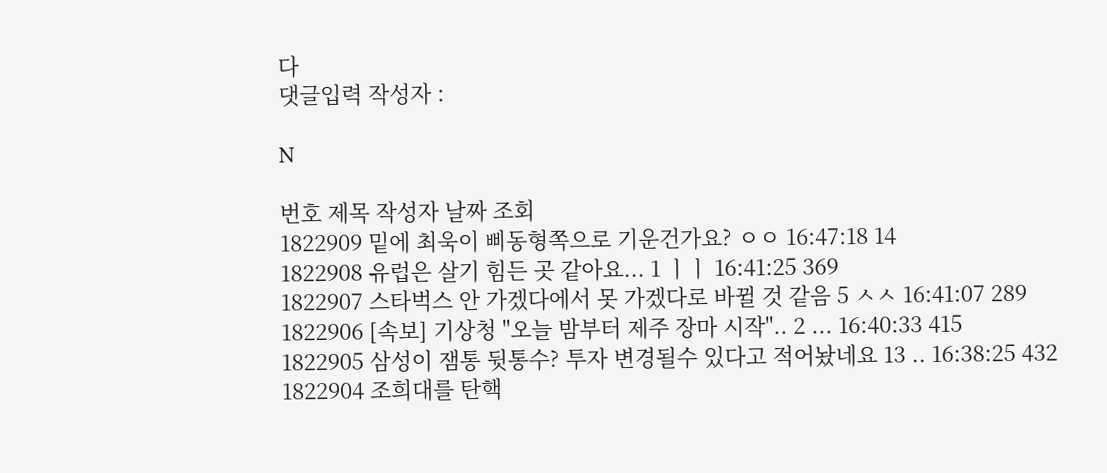다
댓글입력 작성자 :

N

번호 제목 작성자 날짜 조회
1822909 밑에 최욱이 삐동형쪽으로 기운건가요? ㅇㅇ 16:47:18 14
1822908 유럽은 살기 힘든 곳 같아요... 1 ㅣㅣ 16:41:25 369
1822907 스타벅스 안 가겠다에서 못 가겠다로 바뀔 것 같음 5 ㅅㅅ 16:41:07 289
1822906 [속보] 기상청 "오늘 밤부터 제주 장마 시작".. 2 ... 16:40:33 415
1822905 삼성이 잼통 뒷통수? 투자 변경될수 있다고 적어놨네요 13 .. 16:38:25 432
1822904 조희대를 탄핵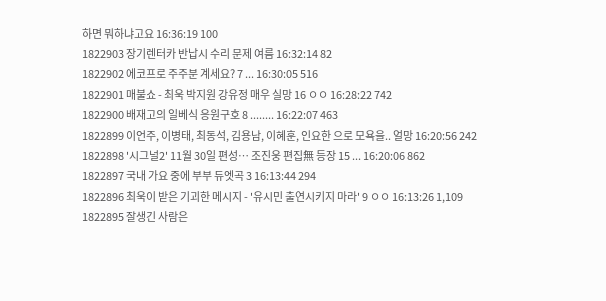하면 뭐하냐고요 16:36:19 100
1822903 장기렌터카 반납시 수리 문제 여름 16:32:14 82
1822902 에코프로 주주분 계세요? 7 ... 16:30:05 516
1822901 매불쇼 - 최욱 박지원 강유정 매우 실망 16 ㅇㅇ 16:28:22 742
1822900 배재고의 일베식 응원구호 8 ........ 16:22:07 463
1822899 이언주, 이병태, 최동석, 김용남, 이혜훈, 인요한 으로 모욕을.. 얼망 16:20:56 242
1822898 '시그널2' 11월 30일 편성… 조진웅 편집無 등장 15 ... 16:20:06 862
1822897 국내 가요 중에 부부 듀엣곡 3 16:13:44 294
1822896 최욱이 받은 기괴한 메시지 - '유시민 출연시키지 마라' 9 ㅇㅇ 16:13:26 1,109
1822895 잘생긴 사람은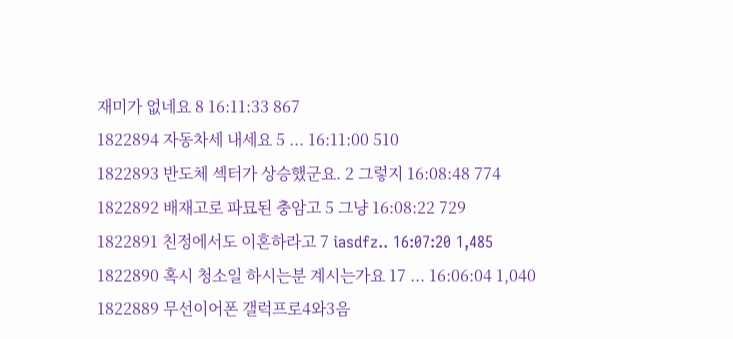재미가 없네요 8 16:11:33 867
1822894 자동차세 내세요 5 ... 16:11:00 510
1822893 반도체 섹터가 상승했군요. 2 그렇지 16:08:48 774
1822892 배재고로 파묘된 충암고 5 그냥 16:08:22 729
1822891 친정에서도 이혼하라고 7 iasdfz.. 16:07:20 1,485
1822890 혹시 청소일 하시는분 계시는가요 17 ... 16:06:04 1,040
1822889 무선이어폰 갤럭프로4와3음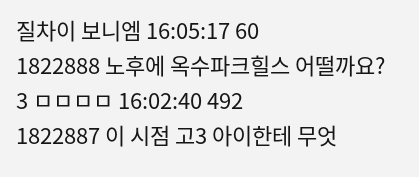질차이 보니엠 16:05:17 60
1822888 노후에 옥수파크힐스 어떨까요? 3 ㅁㅁㅁㅁ 16:02:40 492
1822887 이 시점 고3 아이한테 무엇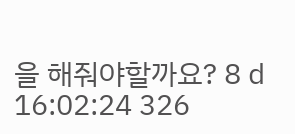을 해줘야할까요? 8 d 16:02:24 326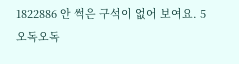1822886 안 썩은 구석이 없어 보여요. 5 오독오독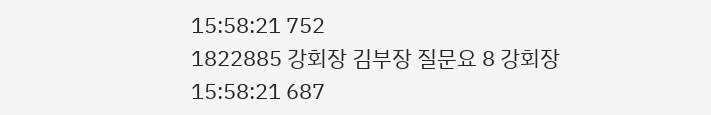15:58:21 752
1822885 강회장 김부장 질문요 8 강회장 15:58:21 687